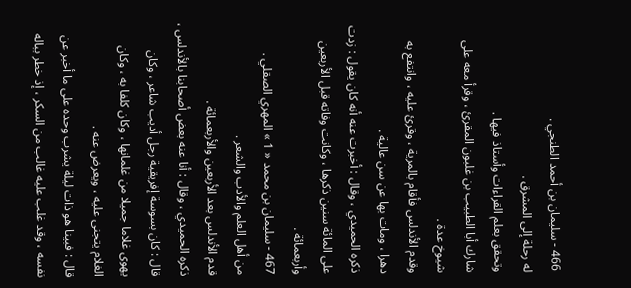466 - سليمان بن أحمد الطنجي .
له رحلة إلى المشرق .
وتحقق بعلم القراءات وأستاذ فيها .
شارك أبا الطبيب بن غلبون المقرئ ، وقرأ معه على شيوخ عدة .
وقدم الأندلس فأقام بالمرية ، وقرئ عليه ، وانتفع به دهرا ، ومات بها عن سن عالية .
ذكره الحميدي ، وقال : أخبرت عنه أنه كان يقول : زدت على المائة سنين ذكرها ، وكانت وفاته قبل الأربعين وأربعمائة .
467 - سليمان بن محمد « 1 » المهري الصقلي .
من أهل العلم والأدب والشعر .
قدم الأندلس بعد الأربعين والأربعمائة .
ذكره الحميدي ، وقال : أنا عنه بعض أصحابنا بالأندلس ، قال : كان بسوسة إفريقية رجل أديب شاعر ، وكان يهوى غلاما جميلا من غلمانها ، وكان كلفا به ، وكان الغلام يتجنى عليه ، ويعرض عنه .
قال : فبينا هو ذات ليلة يشرب وحده على ما أخبر عن نفسه ، وقد غلب عليه غالب من السكر ، إذ خطر بباله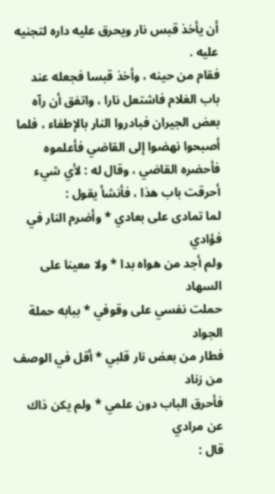أن يأخذ قبس نار ويحرق عليه داره لتجنيه عليه .
فقام من حينه ، وأخذ قبسا فجعله عند باب الغلام فاشتعل نارا ، واتفق أن رآه بعض الجيران فبادروا النار بالإطفاء ، فلما أصبحوا نهضوا إلى القاضي فأعلموه فأحضره القاضي ، وقال له : لأي شيء أحرقت باب هذا ، فأنشأ يقول :
لما تمادى على بعادي * وأضرم النار في فؤادي
ولم أجد من هواه بدا * ولا معينا على السهاد
حملت نفسي على وقوفي * ببابه حملة الجواد
فطار من بعض نار قلبي * أقل في الوصف من زناد
فأحرق الباب دون علمي * ولم يكن ذاك عن مرادي
قال :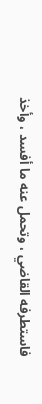فاستطرفه القاضي ، وتحمل عنه ما أفسد ، وأخذ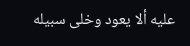عليه ألا يعود وخلى سبيله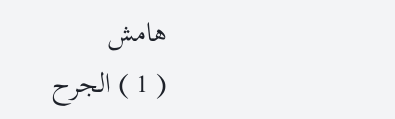هامش
( 1 ) الجرح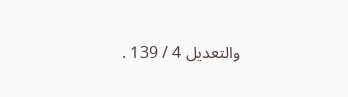والتعديل 4 / 139 .